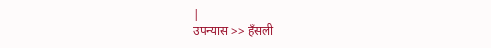|
उपन्यास >> हँसली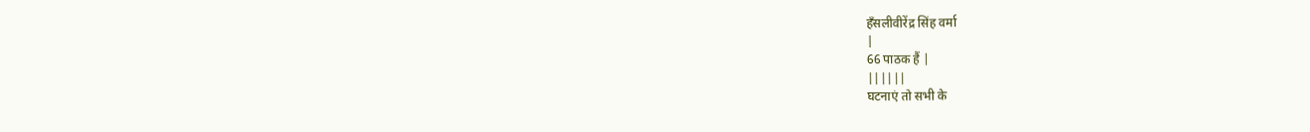हँसलीवीरेंद्र सिंह वर्मा
|
66 पाठक हैं |
||||||
घटनाएं तो सभी के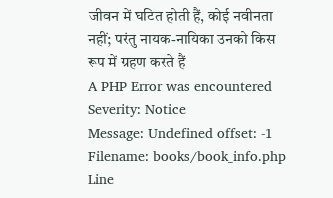जीवन में घटित होती हैं, कोई नवीनता नहीं; परंतु नायक-नायिका उनको किस रूप में ग्रहण करते हैं
A PHP Error was encountered
Severity: Notice
Message: Undefined offset: -1
Filename: books/book_info.php
Line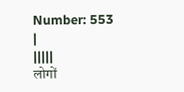Number: 553
|
|||||
लोगों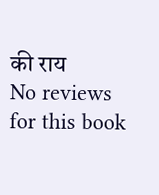की राय
No reviews for this book